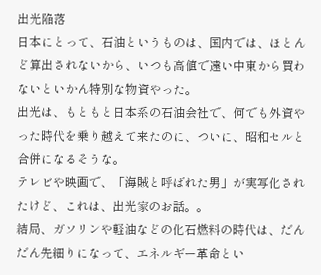出光陥落
日本にとって、石油というものは、国内では、ほとんど算出されないから、いつも高値で遠い中東から買わないといかん特別な物資やった。
出光は、もともと日本系の石油会社で、何でも外資やった時代を乗り越えて来たのに、ついに、昭和セルと合併になるそうな。
テレビや映画で、「海賊と呼ばれた男」が実写化されたけど、これは、出光家のお話。。
結局、ガソリンや軽油などの化石燃料の時代は、だんだん先細りになって、エネルギー革命とい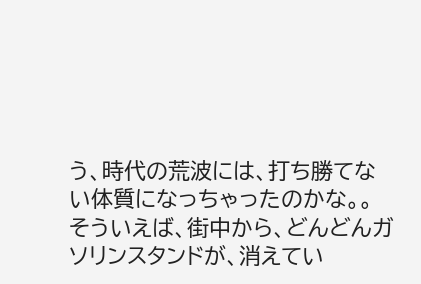う、時代の荒波には、打ち勝てない体質になっちゃったのかな。。
そういえば、街中から、どんどんガソリンスタンドが、消えてい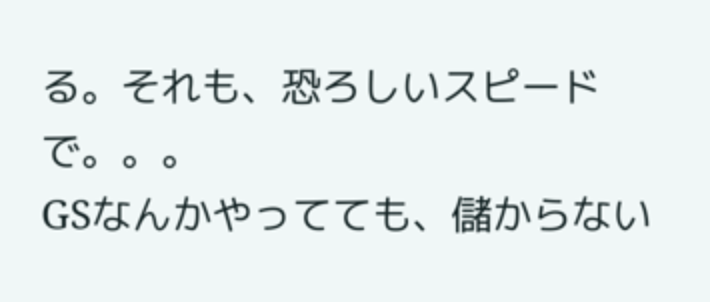る。それも、恐ろしいスピードで。。。
GSなんかやってても、儲からない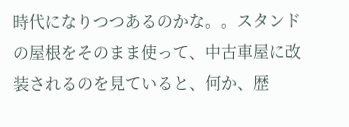時代になりつつあるのかな。。スタンドの屋根をそのまま使って、中古車屋に改装されるのを見ていると、何か、歴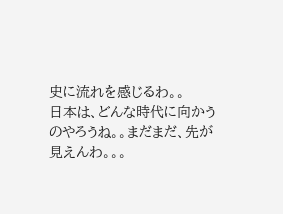史に流れを感じるわ。。
日本は、どんな時代に向かうのやろうね。。まだまだ、先が見えんわ。。。